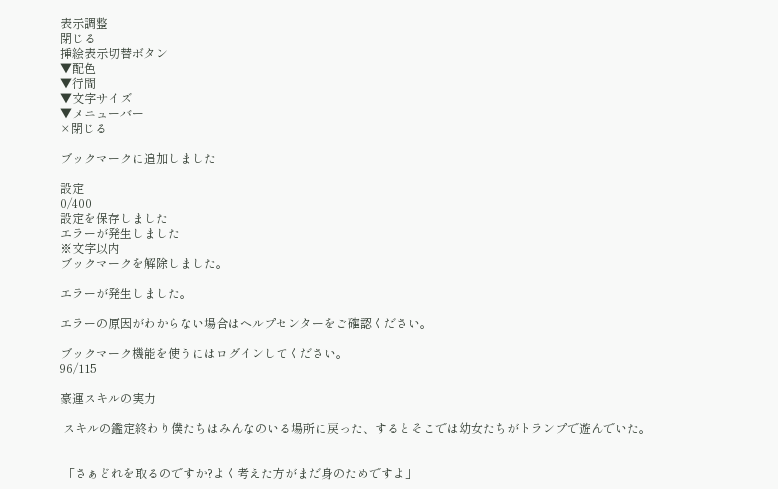表示調整
閉じる
挿絵表示切替ボタン
▼配色
▼行間
▼文字サイズ
▼メニューバー
×閉じる

ブックマークに追加しました

設定
0/400
設定を保存しました
エラーが発生しました
※文字以内
ブックマークを解除しました。

エラーが発生しました。

エラーの原因がわからない場合はヘルプセンターをご確認ください。

ブックマーク機能を使うにはログインしてください。
96/115

豪運スキルの実力

 スキルの鑑定終わり僕たちはみんなのいる場所に戻った、するとそこでは幼女たちがトランプで遊んでいた。


 「さぁどれを取るのですか?よく考えた方がまだ身のためですよ」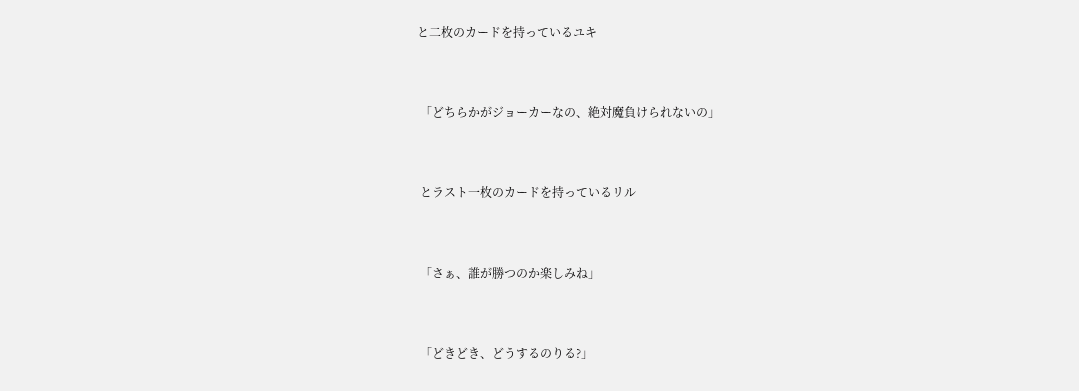と二枚のカードを持っているユキ


 「どちらかがジョーカーなの、絶対魔負けられないの」


 とラスト一枚のカードを持っているリル


 「さぁ、誰が勝つのか楽しみね」


 「どきどき、どうするのりる?」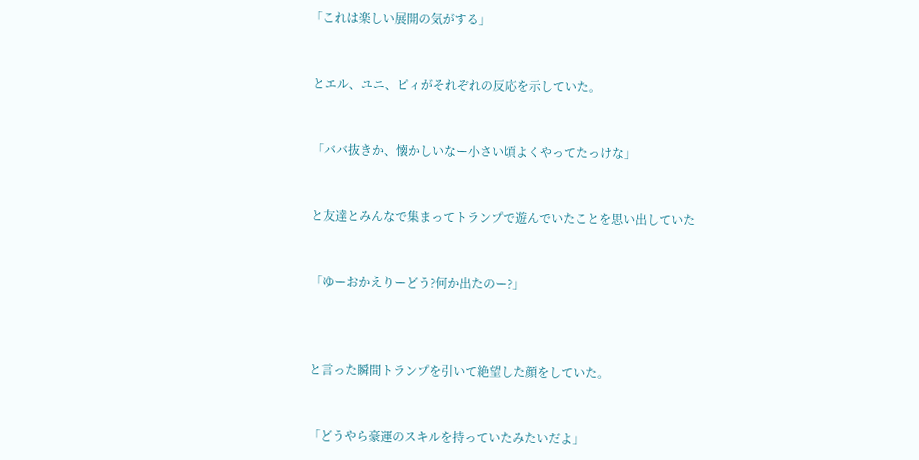「これは楽しい展開の気がする」


 とエル、ユニ、ピィがそれぞれの反応を示していた。


 「ババ抜きか、懐かしいなー小さい頃よくやってたっけな」


 と友達とみんなで集まってトランプで遊んでいたことを思い出していた


 「ゆーおかえりーどう?何か出たのー?」



 と言った瞬間トランプを引いて絶望した顔をしていた。


 「どうやら豪運のスキルを持っていたみたいだよ」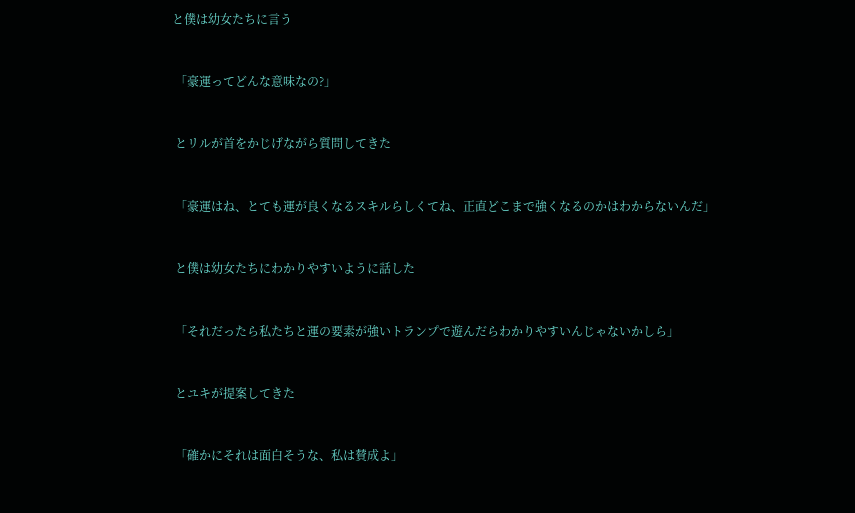と僕は幼女たちに言う


 「豪運ってどんな意味なの?」


 とリルが首をかじげながら質問してきた


 「豪運はね、とても運が良くなるスキルらしくてね、正直どこまで強くなるのかはわからないんだ」


 と僕は幼女たちにわかりやすいように話した


 「それだったら私たちと運の要素が強いトランプで遊んだらわかりやすいんじゃないかしら」


 とユキが提案してきた


 「確かにそれは面白そうな、私は賛成よ」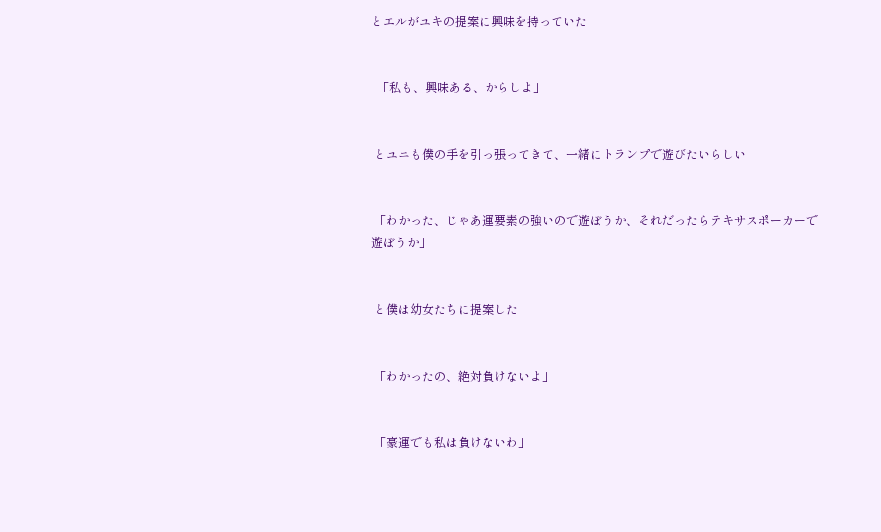とエルがユキの提案に興味を持っていた


  「私も、興味ある、からしよ」


 とユニも僕の手を引っ張ってきて、一緒にトランプで遊びたいらしい


 「わかった、じゃあ運要素の強いので遊ぼうか、それだったらテキサスポーカーで遊ぼうか」


 と僕は幼女たちに提案した


 「わかったの、絶対負けないよ」


 「豪運でも私は負けないわ」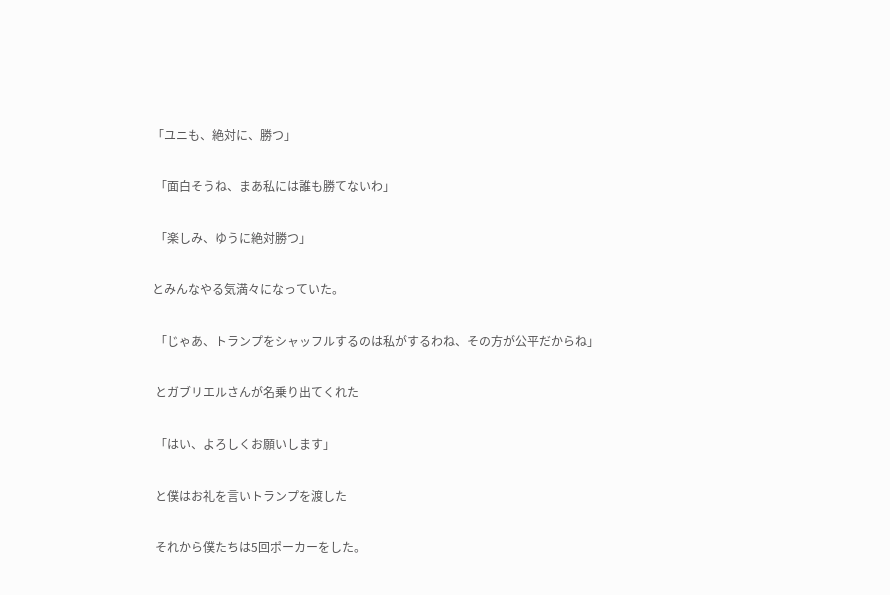「ユニも、絶対に、勝つ」


 「面白そうね、まあ私には誰も勝てないわ」


 「楽しみ、ゆうに絶対勝つ」


とみんなやる気満々になっていた。


 「じゃあ、トランプをシャッフルするのは私がするわね、その方が公平だからね」


 とガブリエルさんが名乗り出てくれた


 「はい、よろしくお願いします」


 と僕はお礼を言いトランプを渡した


 それから僕たちは5回ポーカーをした。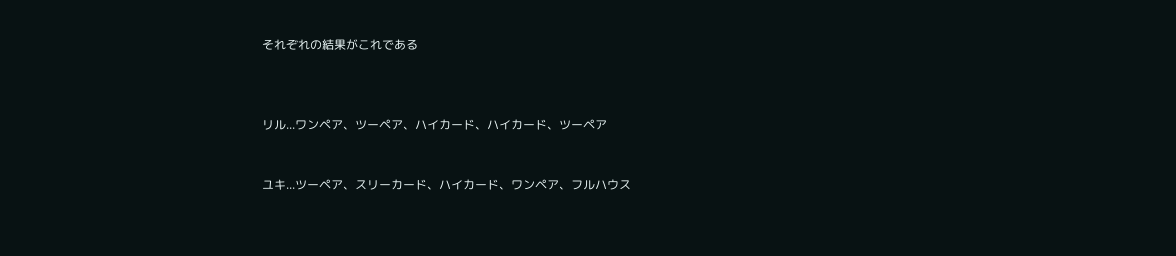それぞれの結果がこれである



リル...ワンペア、ツーペア、ハイカード、ハイカード、ツーペア


ユキ...ツーペア、スリーカード、ハイカード、ワンペア、フルハウス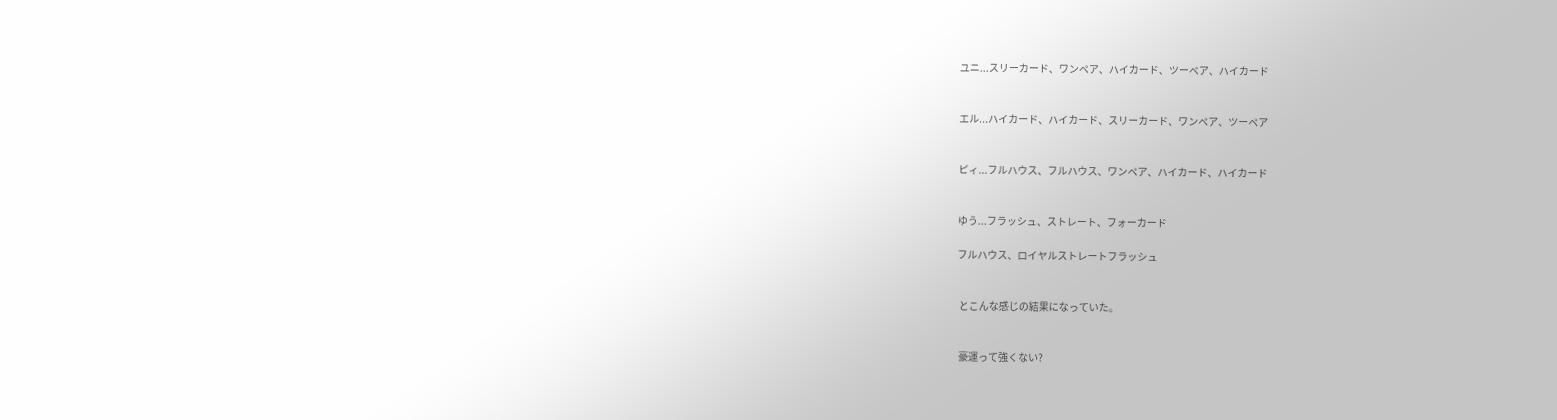ユニ...スリーカード、ワンペア、ハイカード、ツーペア、ハイカード


エル...ハイカード、ハイカード、スリーカード、ワンペア、ツーペア


ピィ...フルハウス、フルハウス、ワンペア、ハイカード、ハイカード


ゆう...フラッシュ、ストレート、フォーカード

フルハウス、ロイヤルストレートフラッシュ


 とこんな感じの結果になっていた。


 豪運って強くない?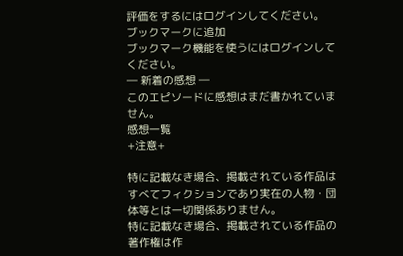評価をするにはログインしてください。
ブックマークに追加
ブックマーク機能を使うにはログインしてください。
― 新着の感想 ―
このエピソードに感想はまだ書かれていません。
感想一覧
+注意+

特に記載なき場合、掲載されている作品はすべてフィクションであり実在の人物・団体等とは一切関係ありません。
特に記載なき場合、掲載されている作品の著作権は作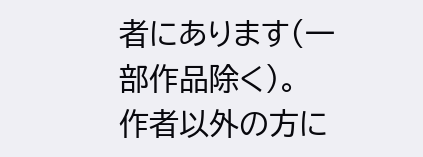者にあります(一部作品除く)。
作者以外の方に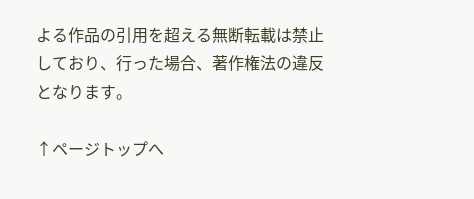よる作品の引用を超える無断転載は禁止しており、行った場合、著作権法の違反となります。

↑ページトップへ